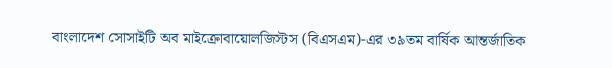বাংলাদেশ সোসাইটি অব মাইক্রোবায়োলজিস্টস (বিএসএম)-এর ৩৯তম বার্ষিক আন্তর্জাতিক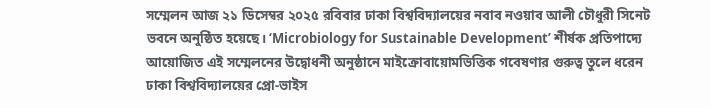সম্মেলন আজ ২১ ডিসেম্বর ২০২৫ রবিবার ঢাকা বিশ্ববিদ্যালয়ের নবাব নওয়াব আলী চৌধুরী সিনেট ভবনে অনুষ্ঠিত হয়েছে। ‘Microbiology for Sustainable Development’ শীর্ষক প্রতিপাদ্যে আয়োজিত এই সম্মেলনের উদ্বোধনী অনুষ্ঠানে মাইক্রোবায়োমভিত্তিক গবেষণার গুরুত্ব তুলে ধরেন ঢাকা বিশ্ববিদ্যালয়ের প্রো-ভাইস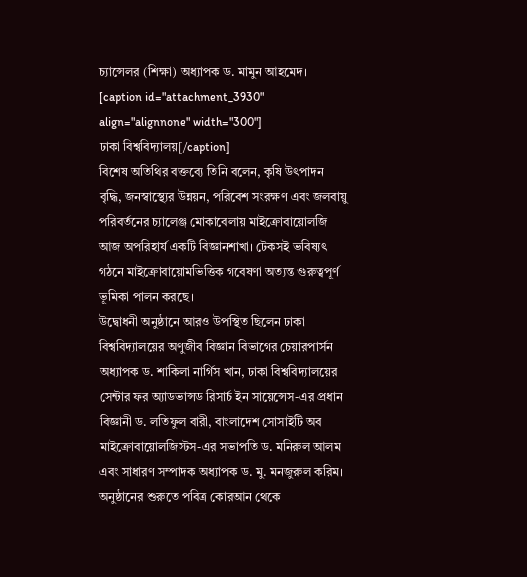চ্যান্সেলর (শিক্ষা) অধ্যাপক ড. মামুন আহমেদ।
[caption id="attachment_3930" align="alignnone" width="300"]
ঢাকা বিশ্ববিদ্যালয়[/caption]
বিশেষ অতিথির বক্তব্যে তিনি বলেন, কৃষি উৎপাদন বৃদ্ধি, জনস্বাস্থ্যের উন্নয়ন, পরিবেশ সংরক্ষণ এবং জলবায়ু পরিবর্তনের চ্যালেঞ্জ মোকাবেলায় মাইক্রোবায়োলজি আজ অপরিহার্য একটি বিজ্ঞানশাখা। টেকসই ভবিষ্যৎ গঠনে মাইক্রোবায়োমভিত্তিক গবেষণা অত্যন্ত গুরুত্বপূর্ণ ভূমিকা পালন করছে।
উদ্বোধনী অনুষ্ঠানে আরও উপস্থিত ছিলেন ঢাকা বিশ্ববিদ্যালয়ের অণুজীব বিজ্ঞান বিভাগের চেয়ারপার্সন অধ্যাপক ড. শাকিলা নার্গিস খান, ঢাকা বিশ্ববিদ্যালয়ের সেন্টার ফর অ্যাডভান্সড রিসার্চ ইন সায়েন্সেস-এর প্রধান বিজ্ঞানী ড. লতিফুল বারী, বাংলাদেশ সোসাইটি অব মাইক্রোবায়োলজিস্টস-এর সভাপতি ড. মনিরুল আলম এবং সাধারণ সম্পাদক অধ্যাপক ড. মু. মনজুরুল করিম।
অনুষ্ঠানের শুরুতে পবিত্র কোরআন থেকে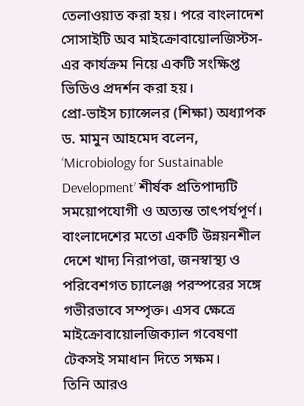তেলাওয়াত করা হয়। পরে বাংলাদেশ সোসাইটি অব মাইক্রোবায়োলজিস্টস-এর কার্যক্রম নিয়ে একটি সংক্ষিপ্ত ভিডিও প্রদর্শন করা হয়।
প্রো-ভাইস চ্যান্সেলর (শিক্ষা) অধ্যাপক ড. মামুন আহমেদ বলেন, ‘Microbiology for Sustainable Development’ শীর্ষক প্রতিপাদ্যটি সময়োপযোগী ও অত্যন্ত তাৎপর্যপূর্ণ। বাংলাদেশের মতো একটি উন্নয়নশীল দেশে খাদ্য নিরাপত্তা, জনস্বাস্থ্য ও পরিবেশগত চ্যালেঞ্জ পরস্পরের সঙ্গে গভীরভাবে সম্পৃক্ত। এসব ক্ষেত্রে মাইক্রোবায়োলজিক্যাল গবেষণা টেকসই সমাধান দিতে সক্ষম।
তিনি আরও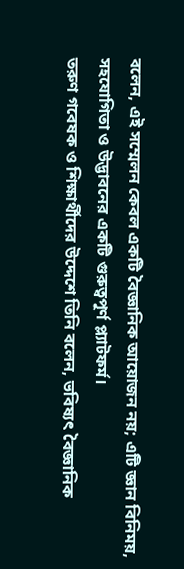বলেন, এই সম্মেলন কেবল একটি বৈজ্ঞানিক আয়োজন নয়; এটি জ্ঞান বিনিময়, সহযোগিতা ও উদ্ভাবনের একটি গুরুত্বপূর্ণ প্ল্যাটফর্ম।
তরুণ গবেষক ও শিক্ষার্থীদের উদ্দেশে তিনি বলেন, ভবিষ্যৎ বৈজ্ঞানিক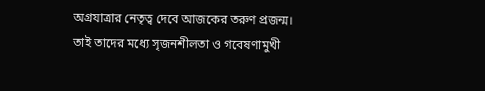অগ্রযাত্রার নেতৃত্ব দেবে আজকের তরুণ প্রজন্ম। তাই তাদের মধ্যে সৃজনশীলতা ও গবেষণামুখী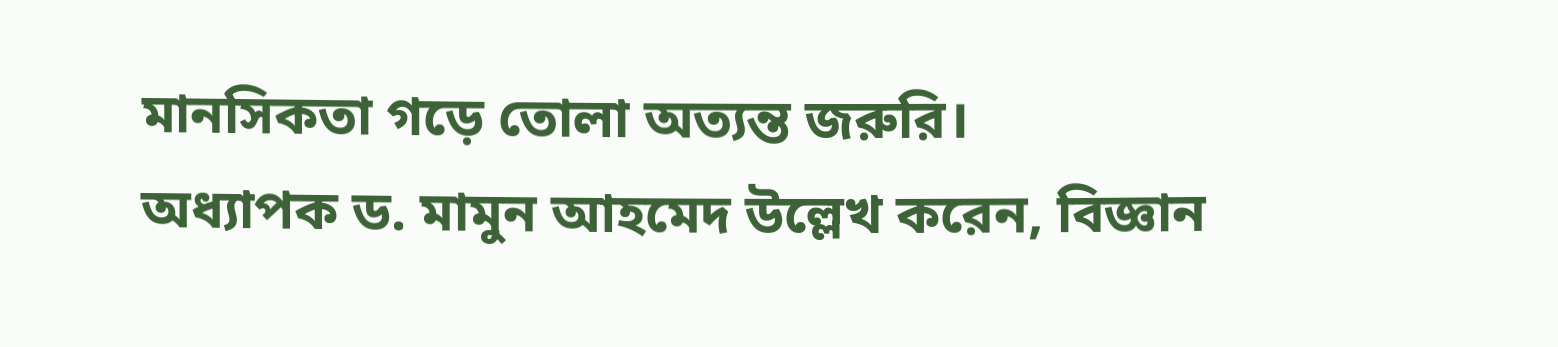মানসিকতা গড়ে তোলা অত্যন্ত জরুরি।
অধ্যাপক ড. মামুন আহমেদ উল্লেখ করেন, বিজ্ঞান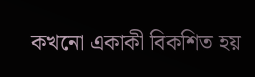কখনো একাকী বিকশিত হয়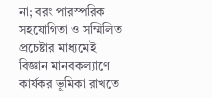না; বরং পারস্পরিক সহযোগিতা ও সম্মিলিত প্রচেষ্টার মাধ্যমেই বিজ্ঞান মানবকল্যাণে কার্যকর ভূমিকা রাখতে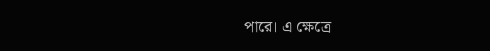পারে। এ ক্ষেত্রে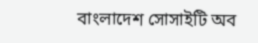বাংলাদেশ সোসাইটি অব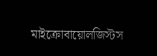মাইক্রোবায়োলজিস্টস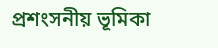প্রশংসনীয় ভূমিকা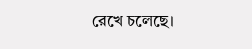রেখে চলেছে।